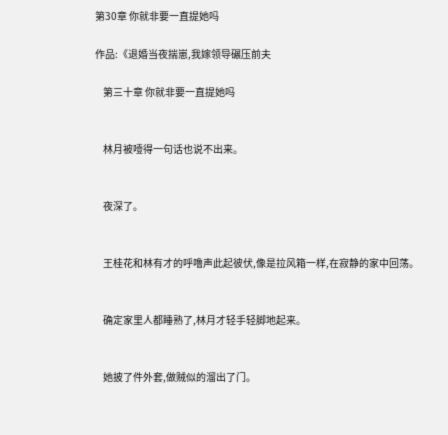第30章 你就非要一直提她吗

作品:《退婚当夜揣崽,我嫁领导碾压前夫

    第三十章 你就非要一直提她吗


    林月被噎得一句话也说不出来。


    夜深了。


    王桂花和林有才的呼噜声此起彼伏,像是拉风箱一样,在寂静的家中回荡。


    确定家里人都睡熟了,林月才轻手轻脚地起来。


    她披了件外套,做贼似的溜出了门。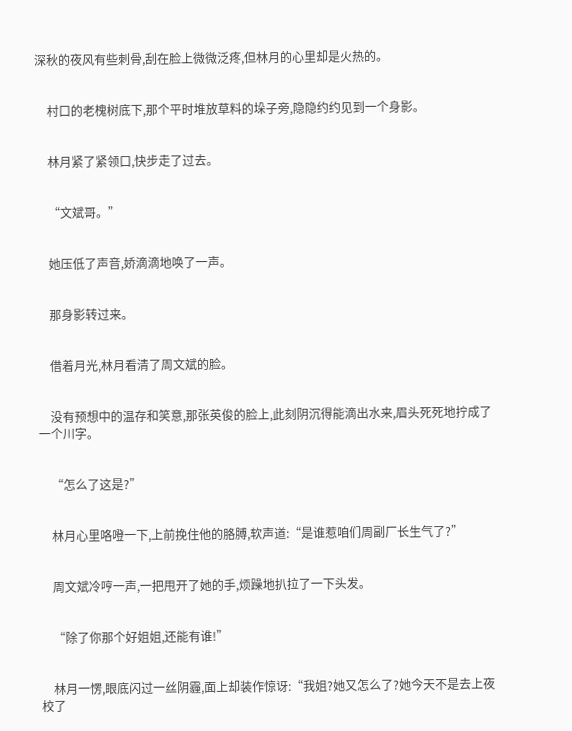深秋的夜风有些刺骨,刮在脸上微微泛疼,但林月的心里却是火热的。


    村口的老槐树底下,那个平时堆放草料的垛子旁,隐隐约约见到一个身影。


    林月紧了紧领口,快步走了过去。


    “文斌哥。”


    她压低了声音,娇滴滴地唤了一声。


    那身影转过来。


    借着月光,林月看清了周文斌的脸。


    没有预想中的温存和笑意,那张英俊的脸上,此刻阴沉得能滴出水来,眉头死死地拧成了一个川字。


    “怎么了这是?”


    林月心里咯噔一下,上前挽住他的胳膊,软声道:“是谁惹咱们周副厂长生气了?”


    周文斌冷哼一声,一把甩开了她的手,烦躁地扒拉了一下头发。


    “除了你那个好姐姐,还能有谁!”


    林月一愣,眼底闪过一丝阴霾,面上却装作惊讶:“我姐?她又怎么了?她今天不是去上夜校了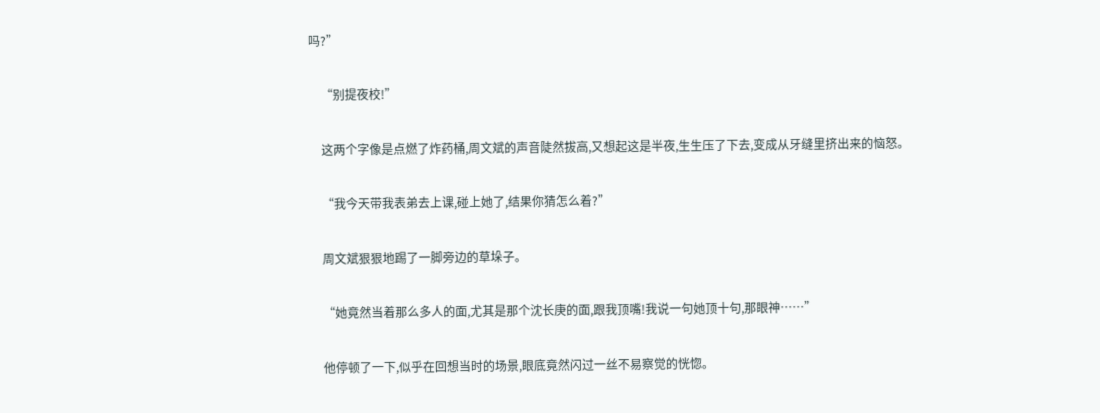吗?”


    “别提夜校!”


    这两个字像是点燃了炸药桶,周文斌的声音陡然拔高,又想起这是半夜,生生压了下去,变成从牙缝里挤出来的恼怒。


    “我今天带我表弟去上课,碰上她了,结果你猜怎么着?”


    周文斌狠狠地踢了一脚旁边的草垛子。


    “她竟然当着那么多人的面,尤其是那个沈长庚的面,跟我顶嘴!我说一句她顶十句,那眼神……”


    他停顿了一下,似乎在回想当时的场景,眼底竟然闪过一丝不易察觉的恍惚。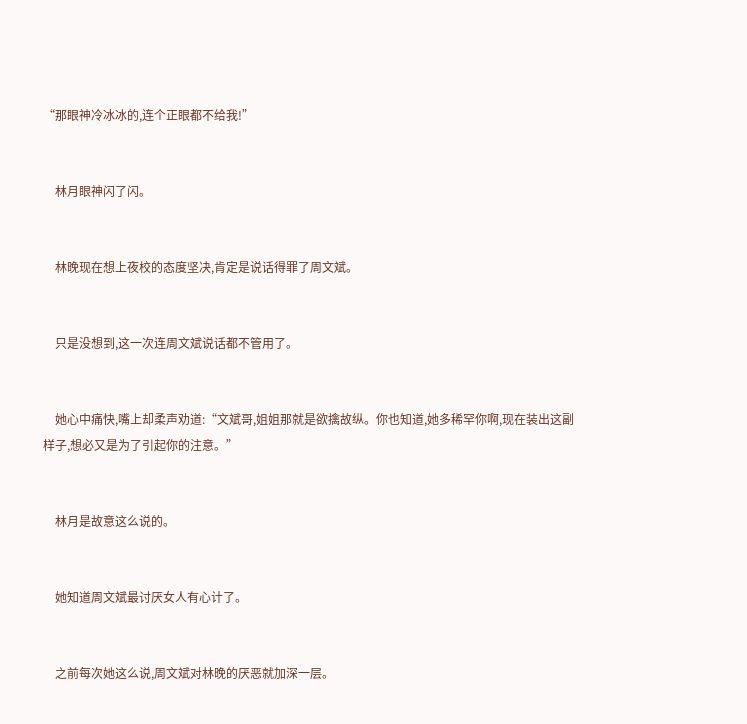“那眼神冷冰冰的,连个正眼都不给我!”


    林月眼神闪了闪。


    林晚现在想上夜校的态度坚决,肯定是说话得罪了周文斌。


    只是没想到,这一次连周文斌说话都不管用了。


    她心中痛快,嘴上却柔声劝道:“文斌哥,姐姐那就是欲擒故纵。你也知道,她多稀罕你啊,现在装出这副样子,想必又是为了引起你的注意。”


    林月是故意这么说的。


    她知道周文斌最讨厌女人有心计了。


    之前每次她这么说,周文斌对林晚的厌恶就加深一层。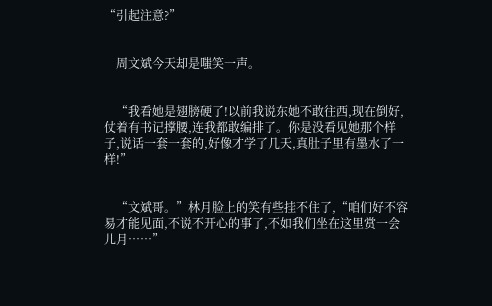“引起注意?”


    周文斌今天却是嗤笑一声。


    “我看她是翅膀硬了!以前我说东她不敢往西,现在倒好,仗着有书记撑腰,连我都敢编排了。你是没看见她那个样子,说话一套一套的,好像才学了几天,真肚子里有墨水了一样!”


    “文斌哥。”林月脸上的笑有些挂不住了,“咱们好不容易才能见面,不说不开心的事了,不如我们坐在这里赏一会儿月……”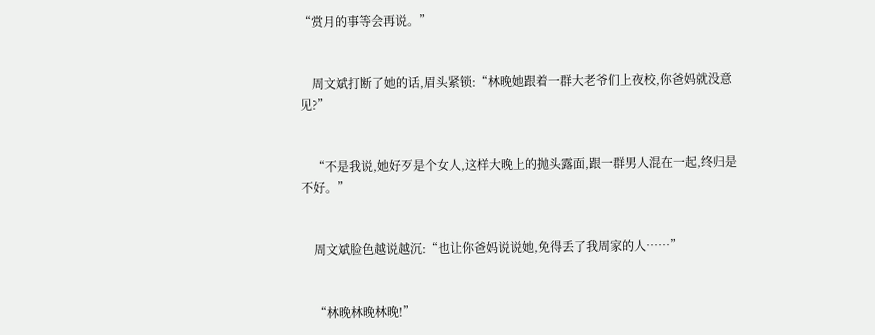“赏月的事等会再说。”


    周文斌打断了她的话,眉头紧锁:“林晚她跟着一群大老爷们上夜校,你爸妈就没意见?”


    “不是我说,她好歹是个女人,这样大晚上的抛头露面,跟一群男人混在一起,终归是不好。”


    周文斌脸色越说越沉:“也让你爸妈说说她,免得丢了我周家的人……”


    “林晚林晚林晚!”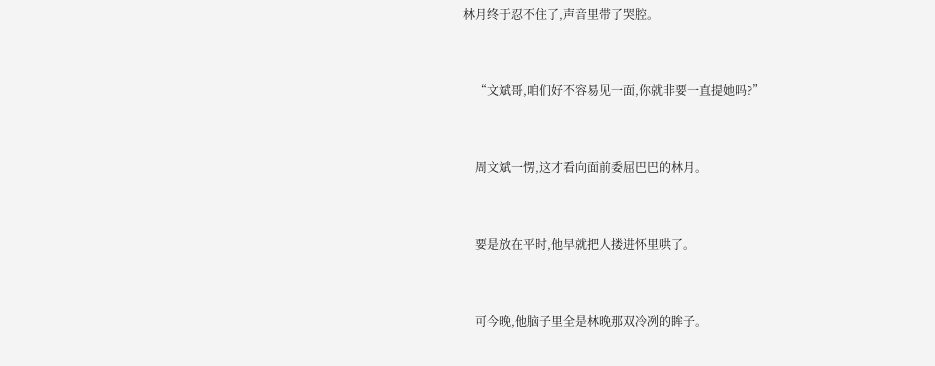林月终于忍不住了,声音里带了哭腔。


    “文斌哥,咱们好不容易见一面,你就非要一直提她吗?”


    周文斌一愣,这才看向面前委屈巴巴的林月。


    要是放在平时,他早就把人搂进怀里哄了。


    可今晚,他脑子里全是林晚那双冷冽的眸子。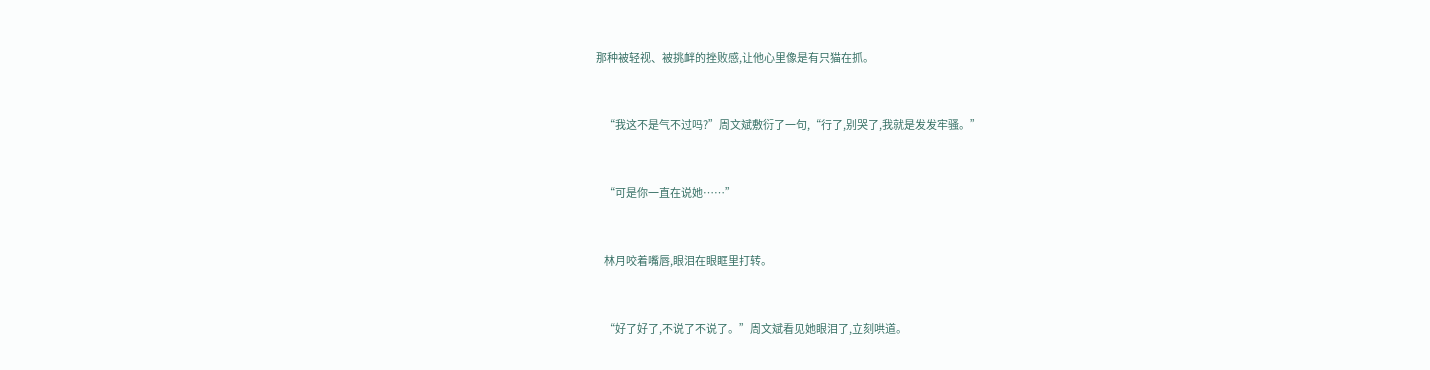那种被轻视、被挑衅的挫败感,让他心里像是有只猫在抓。


    “我这不是气不过吗?”周文斌敷衍了一句,“行了,别哭了,我就是发发牢骚。”


    “可是你一直在说她……”


    林月咬着嘴唇,眼泪在眼眶里打转。


    “好了好了,不说了不说了。”周文斌看见她眼泪了,立刻哄道。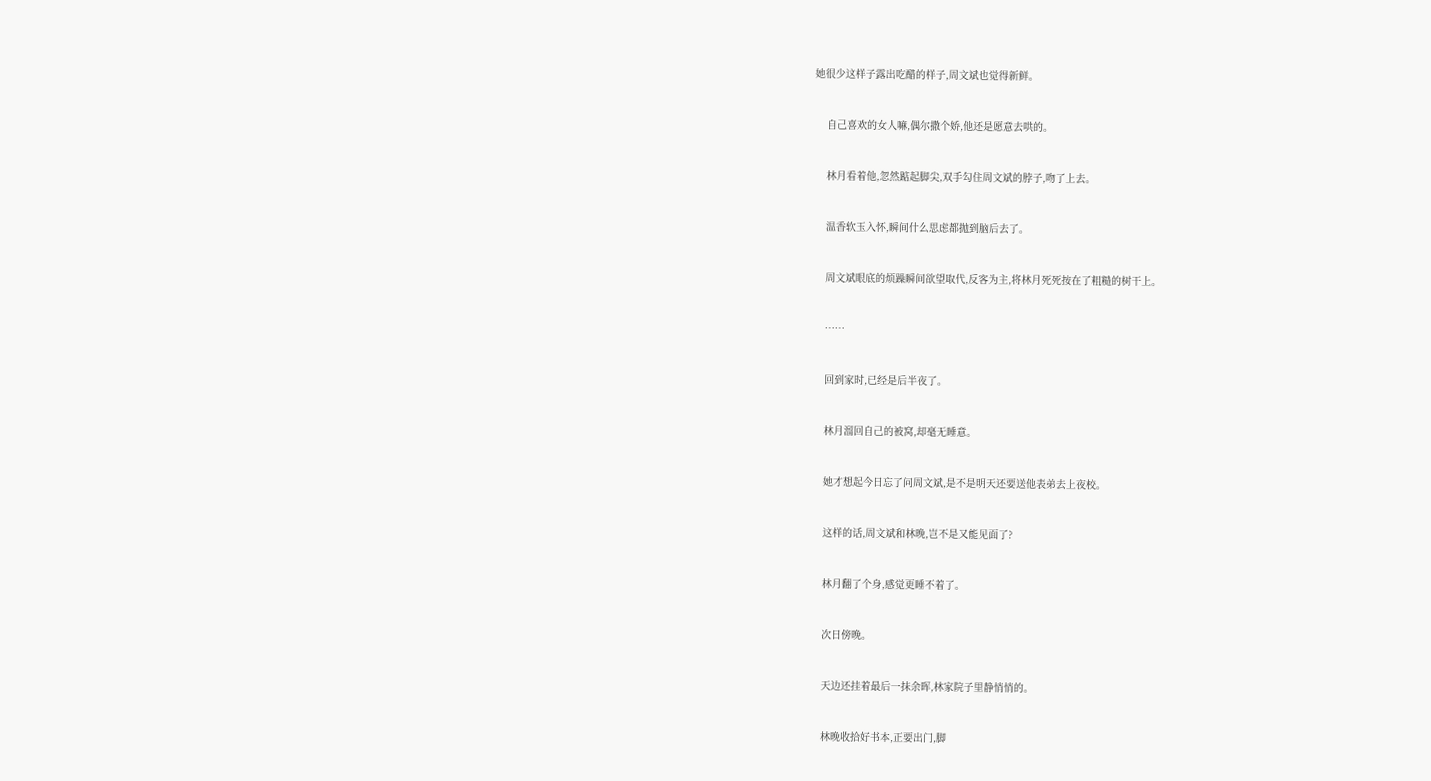她很少这样子露出吃醋的样子,周文斌也觉得新鲜。


    自己喜欢的女人嘛,偶尔撒个娇,他还是愿意去哄的。


    林月看着他,忽然踮起脚尖,双手勾住周文斌的脖子,吻了上去。


    温香软玉入怀,瞬间什么思虑都抛到脑后去了。


    周文斌眼底的烦躁瞬间欲望取代,反客为主,将林月死死按在了粗糙的树干上。


    ……


    回到家时,已经是后半夜了。


    林月溜回自己的被窝,却毫无睡意。


    她才想起今日忘了问周文斌,是不是明天还要送他表弟去上夜校。


    这样的话,周文斌和林晚,岂不是又能见面了?


    林月翻了个身,感觉更睡不着了。


    次日傍晚。


    天边还挂着最后一抹余晖,林家院子里静悄悄的。


    林晚收拾好书本,正要出门,脚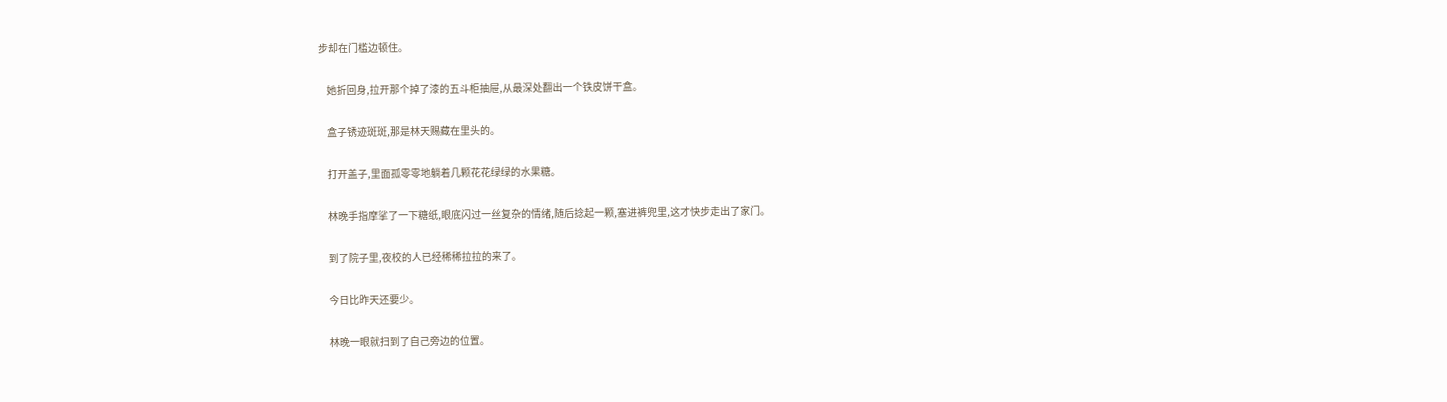步却在门槛边顿住。


    她折回身,拉开那个掉了漆的五斗柜抽屉,从最深处翻出一个铁皮饼干盒。


    盒子锈迹斑斑,那是林天赐藏在里头的。


    打开盖子,里面孤零零地躺着几颗花花绿绿的水果糖。


    林晚手指摩挲了一下糖纸,眼底闪过一丝复杂的情绪,随后捻起一颗,塞进裤兜里,这才快步走出了家门。


    到了院子里,夜校的人已经稀稀拉拉的来了。


    今日比昨天还要少。


    林晚一眼就扫到了自己旁边的位置。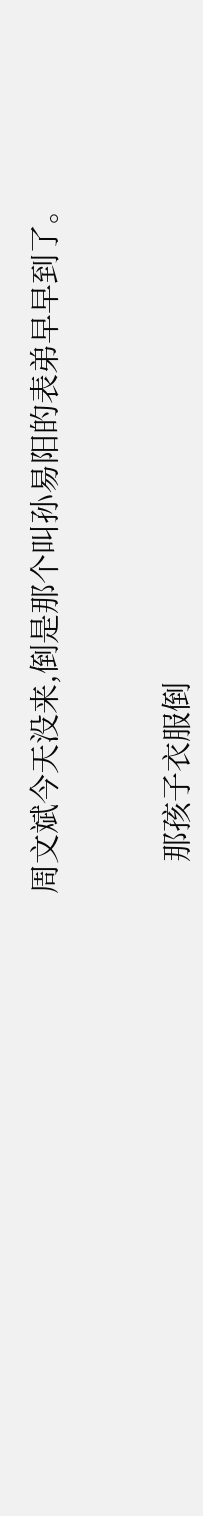周文斌今天没来,倒是那个叫孙易阳的表弟早早到了。


    那孩子衣服倒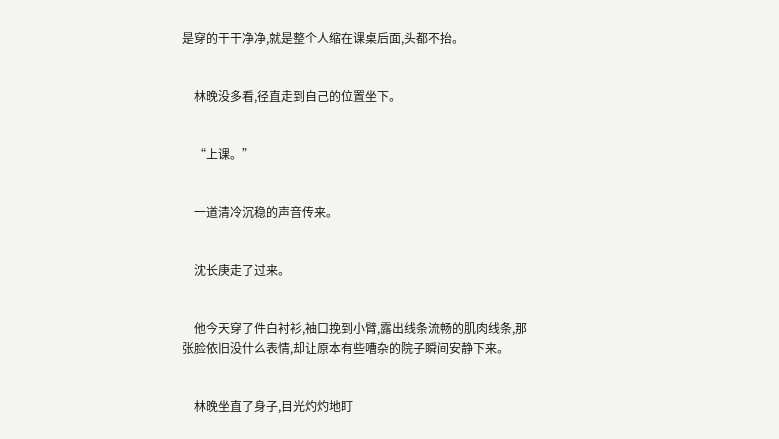是穿的干干净净,就是整个人缩在课桌后面,头都不抬。


    林晚没多看,径直走到自己的位置坐下。


    “上课。”


    一道清冷沉稳的声音传来。


    沈长庚走了过来。


    他今天穿了件白衬衫,袖口挽到小臂,露出线条流畅的肌肉线条,那张脸依旧没什么表情,却让原本有些嘈杂的院子瞬间安静下来。


    林晚坐直了身子,目光灼灼地盯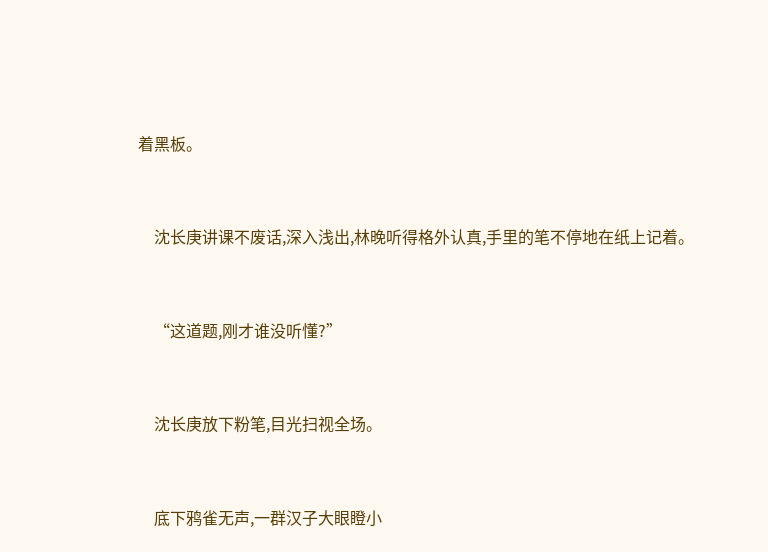着黑板。


    沈长庚讲课不废话,深入浅出,林晚听得格外认真,手里的笔不停地在纸上记着。


    “这道题,刚才谁没听懂?”


    沈长庚放下粉笔,目光扫视全场。


    底下鸦雀无声,一群汉子大眼瞪小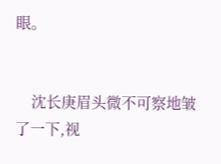眼。


    沈长庚眉头微不可察地皱了一下,视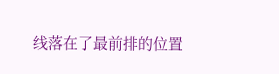线落在了最前排的位置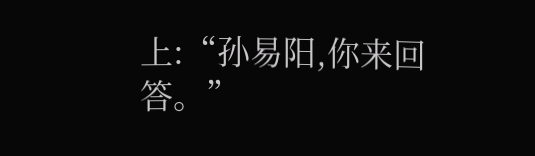上:“孙易阳,你来回答。”